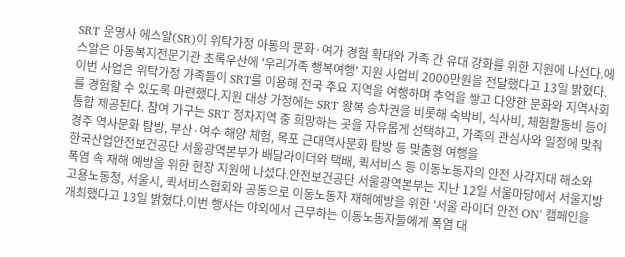SRT 운영사 에스알(SR)이 위탁가정 아동의 문화·여가 경험 확대와 가족 간 유대 강화를 위한 지원에 나선다.에스알은 아동복지전문기관 초록우산에 '우리가족 행복여행' 지원 사업비 2000만원을 전달했다고 13일 밝혔다. 이번 사업은 위탁가정 가족들이 SRT를 이용해 전국 주요 지역을 여행하며 추억을 쌓고 다양한 문화와 지역사회를 경험할 수 있도록 마련했다.지원 대상 가정에는 SRT 왕복 승차권을 비롯해 숙박비, 식사비, 체험활동비 등이 통합 제공된다. 참여 가구는 SRT 정차지역 중 희망하는 곳을 자유롭게 선택하고, 가족의 관심사와 일정에 맞춰 경주 역사문화 탐방, 부산·여수 해양 체험, 목포 근대역사문화 탐방 등 맞춤형 여행을
한국산업안전보건공단 서울광역본부가 배달라이더와 택배, 퀵서비스 등 이동노동자의 안전 사각지대 해소와 폭염 속 재해 예방을 위한 현장 지원에 나섰다.안전보건공단 서울광역본부는 지난 12일 서울마당에서 서울지방고용노동청, 서울시, 퀵서비스협회와 공동으로 이동노동자 재해예방을 위한 '서울 라이더 안전 ON' 캠페인을 개최했다고 13일 밝혔다.이번 행사는 야외에서 근무하는 이동노동자들에게 폭염 대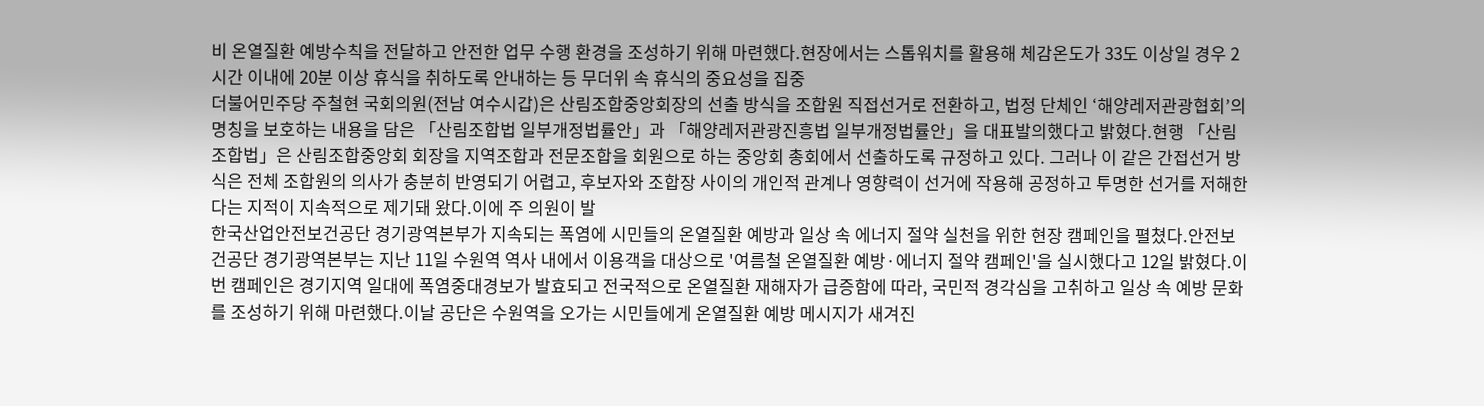비 온열질환 예방수칙을 전달하고 안전한 업무 수행 환경을 조성하기 위해 마련했다.현장에서는 스톱워치를 활용해 체감온도가 33도 이상일 경우 2시간 이내에 20분 이상 휴식을 취하도록 안내하는 등 무더위 속 휴식의 중요성을 집중
더불어민주당 주철현 국회의원(전남 여수시갑)은 산림조합중앙회장의 선출 방식을 조합원 직접선거로 전환하고, 법정 단체인 ‘해양레저관광협회’의 명칭을 보호하는 내용을 담은 「산림조합법 일부개정법률안」과 「해양레저관광진흥법 일부개정법률안」을 대표발의했다고 밝혔다.현행 「산림조합법」은 산림조합중앙회 회장을 지역조합과 전문조합을 회원으로 하는 중앙회 총회에서 선출하도록 규정하고 있다. 그러나 이 같은 간접선거 방식은 전체 조합원의 의사가 충분히 반영되기 어렵고, 후보자와 조합장 사이의 개인적 관계나 영향력이 선거에 작용해 공정하고 투명한 선거를 저해한다는 지적이 지속적으로 제기돼 왔다.이에 주 의원이 발
한국산업안전보건공단 경기광역본부가 지속되는 폭염에 시민들의 온열질환 예방과 일상 속 에너지 절약 실천을 위한 현장 캠페인을 펼쳤다.안전보건공단 경기광역본부는 지난 11일 수원역 역사 내에서 이용객을 대상으로 '여름철 온열질환 예방·에너지 절약 캠페인'을 실시했다고 12일 밝혔다.이번 캠페인은 경기지역 일대에 폭염중대경보가 발효되고 전국적으로 온열질환 재해자가 급증함에 따라, 국민적 경각심을 고취하고 일상 속 예방 문화를 조성하기 위해 마련했다.이날 공단은 수원역을 오가는 시민들에게 온열질환 예방 메시지가 새겨진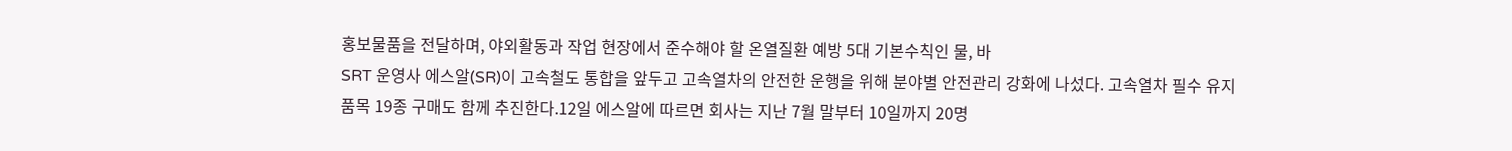홍보물품을 전달하며, 야외활동과 작업 현장에서 준수해야 할 온열질환 예방 5대 기본수칙인 물, 바
SRT 운영사 에스알(SR)이 고속철도 통합을 앞두고 고속열차의 안전한 운행을 위해 분야별 안전관리 강화에 나섰다. 고속열차 필수 유지 품목 19종 구매도 함께 추진한다.12일 에스알에 따르면 회사는 지난 7월 말부터 10일까지 20명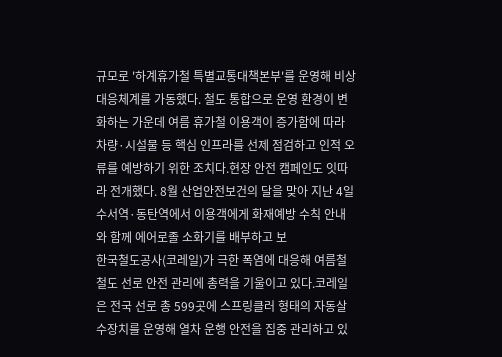규모로 '하계휴가철 특별교통대책본부'를 운영해 비상대응체계를 가동했다. 철도 통합으로 운영 환경이 변화하는 가운데 여름 휴가철 이용객이 증가함에 따라 차량·시설물 등 핵심 인프라를 선제 점검하고 인적 오류를 예방하기 위한 조치다.현장 안전 캠페인도 잇따라 전개했다. 8월 산업안전보건의 달을 맞아 지난 4일 수서역·동탄역에서 이용객에게 화재예방 수칙 안내와 함께 에어로졸 소화기를 배부하고 보
한국철도공사(코레일)가 극한 폭염에 대응해 여름철 철도 선로 안전 관리에 총력을 기울이고 있다.코레일은 전국 선로 총 599곳에 스프링클러 형태의 자동살수장치를 운영해 열차 운행 안전을 집중 관리하고 있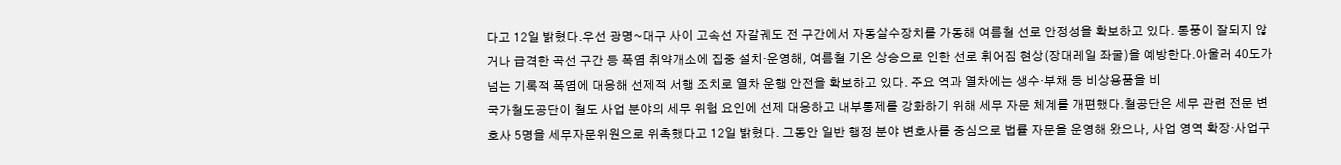다고 12일 밝혔다.우선 광명~대구 사이 고속선 자갈궤도 전 구간에서 자동살수장치를 가동해 여름철 선로 안정성을 확보하고 있다. 통풍이 잘되지 않거나 급격한 곡선 구간 등 폭염 취약개소에 집중 설치·운영해, 여름철 기온 상승으로 인한 선로 휘어짐 현상(장대레일 좌굴)을 예방한다.아울러 40도가 넘는 기록적 폭염에 대응해 선제적 서행 조치로 열차 운행 안전을 확보하고 있다. 주요 역과 열차에는 생수·부채 등 비상용품을 비
국가철도공단이 철도 사업 분야의 세무 위험 요인에 선제 대응하고 내부통제를 강화하기 위해 세무 자문 체계를 개편했다.철공단은 세무 관련 전문 변호사 5명을 세무자문위원으로 위촉했다고 12일 밝혔다. 그동안 일반 행정 분야 변호사를 중심으로 법률 자문을 운영해 왔으나, 사업 영역 확장·사업구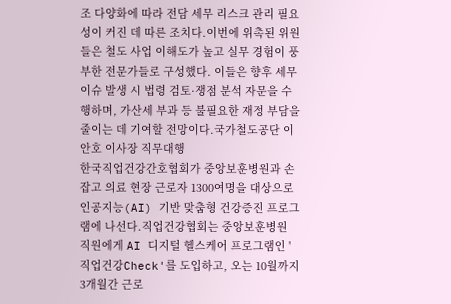조 다양화에 따라 전담 세무 리스크 관리 필요성이 커진 데 따른 조치다.이번에 위촉된 위원들은 철도 사업 이해도가 높고 실무 경험이 풍부한 전문가들로 구성했다. 이들은 향후 세무 이슈 발생 시 법령 검토·쟁점 분석 자문을 수행하며, 가산세 부과 등 불필요한 재정 부담을 줄이는 데 기여할 전망이다.국가철도공단 이안호 이사장 직무대행
한국직업건강간호협회가 중앙보훈병원과 손잡고 의료 현장 근로자 1300여명을 대상으로 인공지능(AI) 기반 맞춤형 건강증진 프로그램에 나선다.직업건강협회는 중앙보훈병원 직원에게 AI 디지털 헬스케어 프로그램인 '직업건강Check'를 도입하고, 오는 10월까지 3개월간 근로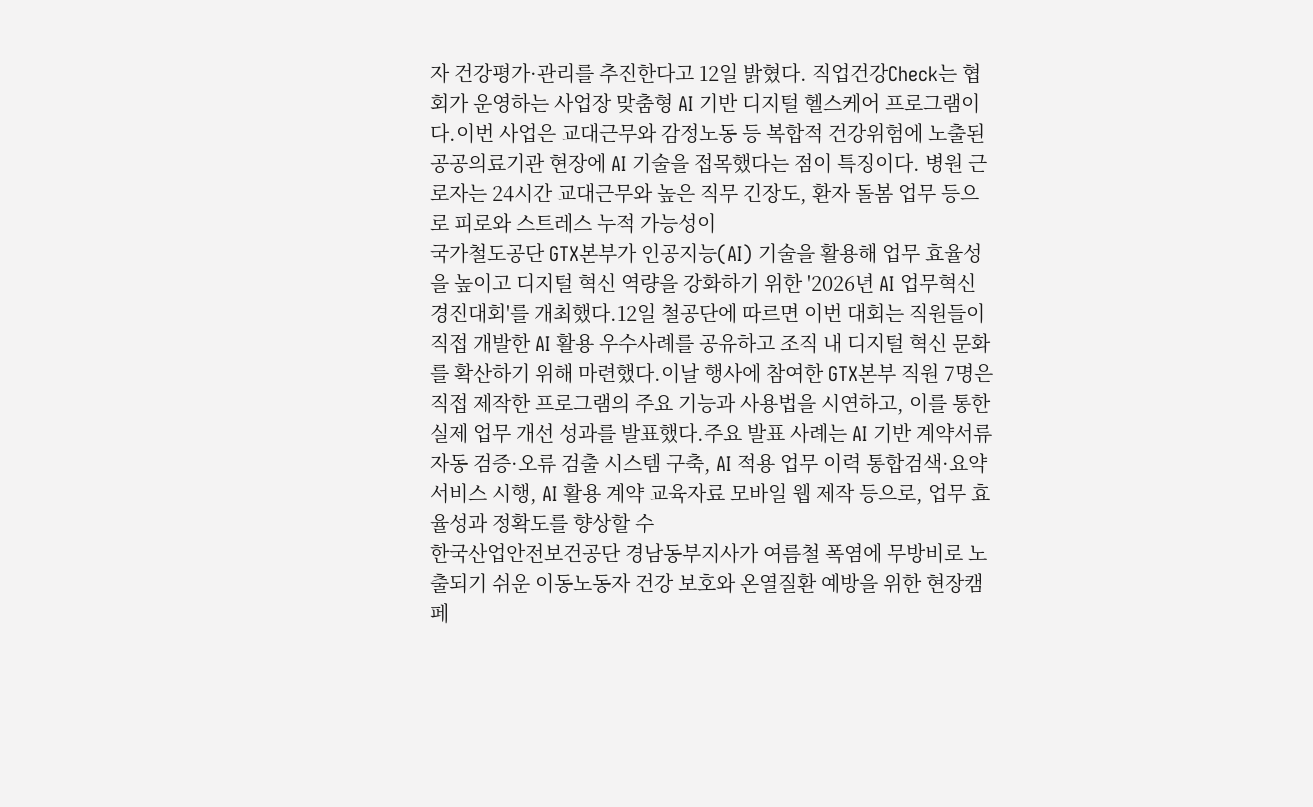자 건강평가·관리를 추진한다고 12일 밝혔다. 직업건강Check는 협회가 운영하는 사업장 맞춤형 AI 기반 디지털 헬스케어 프로그램이다.이번 사업은 교대근무와 감정노동 등 복합적 건강위험에 노출된 공공의료기관 현장에 AI 기술을 접목했다는 점이 특징이다. 병원 근로자는 24시간 교대근무와 높은 직무 긴장도, 환자 돌봄 업무 등으로 피로와 스트레스 누적 가능성이
국가철도공단 GTX본부가 인공지능(AI) 기술을 활용해 업무 효율성을 높이고 디지털 혁신 역량을 강화하기 위한 '2026년 AI 업무혁신 경진대회'를 개최했다.12일 철공단에 따르면 이번 대회는 직원들이 직접 개발한 AI 활용 우수사례를 공유하고 조직 내 디지털 혁신 문화를 확산하기 위해 마련했다.이날 행사에 참여한 GTX본부 직원 7명은 직접 제작한 프로그램의 주요 기능과 사용법을 시연하고, 이를 통한 실제 업무 개선 성과를 발표했다.주요 발표 사례는 AI 기반 계약서류 자동 검증·오류 검출 시스템 구축, AI 적용 업무 이력 통합검색·요약 서비스 시행, AI 활용 계약 교육자료 모바일 웹 제작 등으로, 업무 효율성과 정확도를 향상할 수
한국산업안전보건공단 경남동부지사가 여름철 폭염에 무방비로 노출되기 쉬운 이동노동자 건강 보호와 온열질환 예방을 위한 현장캠페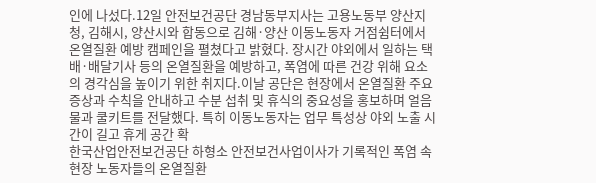인에 나섰다.12일 안전보건공단 경남동부지사는 고용노동부 양산지청, 김해시, 양산시와 합동으로 김해·양산 이동노동자 거점쉼터에서 온열질환 예방 캠페인을 펼쳤다고 밝혔다. 장시간 야외에서 일하는 택배·배달기사 등의 온열질환을 예방하고, 폭염에 따른 건강 위해 요소의 경각심을 높이기 위한 취지다.이날 공단은 현장에서 온열질환 주요 증상과 수칙을 안내하고 수분 섭취 및 휴식의 중요성을 홍보하며 얼음물과 쿨키트를 전달했다. 특히 이동노동자는 업무 특성상 야외 노출 시간이 길고 휴게 공간 확
한국산업안전보건공단 하형소 안전보건사업이사가 기록적인 폭염 속 현장 노동자들의 온열질환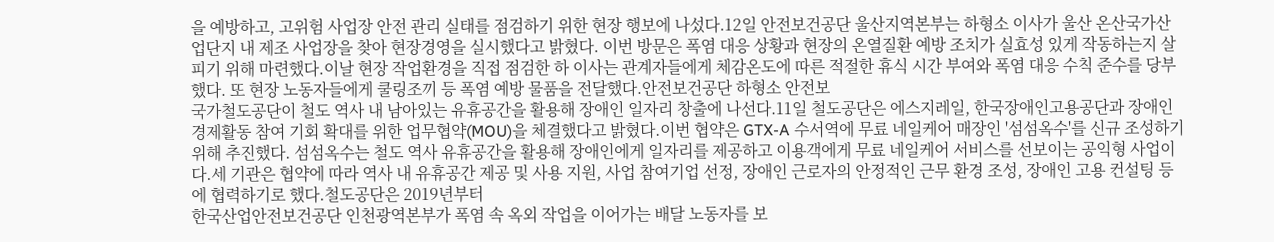을 예방하고, 고위험 사업장 안전 관리 실태를 점검하기 위한 현장 행보에 나섰다.12일 안전보건공단 울산지역본부는 하형소 이사가 울산 온산국가산업단지 내 제조 사업장을 찾아 현장경영을 실시했다고 밝혔다. 이번 방문은 폭염 대응 상황과 현장의 온열질환 예방 조치가 실효성 있게 작동하는지 살피기 위해 마련했다.이날 현장 작업환경을 직접 점검한 하 이사는 관계자들에게 체감온도에 따른 적절한 휴식 시간 부여와 폭염 대응 수칙 준수를 당부했다. 또 현장 노동자들에게 쿨링조끼 등 폭염 예방 물품을 전달했다.안전보건공단 하형소 안전보
국가철도공단이 철도 역사 내 남아있는 유휴공간을 활용해 장애인 일자리 창출에 나선다.11일 철도공단은 에스지레일, 한국장애인고용공단과 장애인 경제활동 참여 기회 확대를 위한 업무협약(MOU)을 체결했다고 밝혔다.이번 협약은 GTX-A 수서역에 무료 네일케어 매장인 '섬섬옥수'를 신규 조성하기 위해 추진했다. 섬섬옥수는 철도 역사 유휴공간을 활용해 장애인에게 일자리를 제공하고 이용객에게 무료 네일케어 서비스를 선보이는 공익형 사업이다.세 기관은 협약에 따라 역사 내 유휴공간 제공 및 사용 지원, 사업 참여기업 선정, 장애인 근로자의 안정적인 근무 환경 조성, 장애인 고용 컨설팅 등에 협력하기로 했다.철도공단은 2019년부터
한국산업안전보건공단 인천광역본부가 폭염 속 옥외 작업을 이어가는 배달 노동자를 보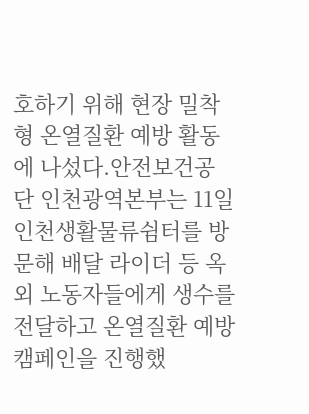호하기 위해 현장 밀착형 온열질환 예방 활동에 나섰다.안전보건공단 인천광역본부는 11일 인천생활물류쉼터를 방문해 배달 라이더 등 옥외 노동자들에게 생수를 전달하고 온열질환 예방 캠페인을 진행했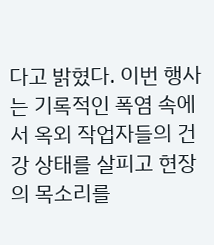다고 밝혔다. 이번 행사는 기록적인 폭염 속에서 옥외 작업자들의 건강 상태를 살피고 현장의 목소리를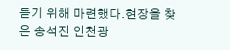듣기 위해 마련했다.현장을 찾은 송석진 인천광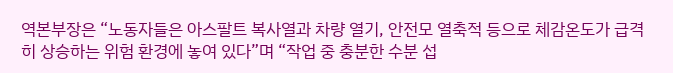역본부장은 “노동자들은 아스팔트 복사열과 차량 열기, 안전모 열축적 등으로 체감온도가 급격히 상승하는 위험 환경에 놓여 있다”며 “작업 중 충분한 수분 섭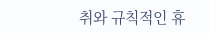취와 규칙적인 휴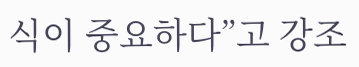식이 중요하다”고 강조